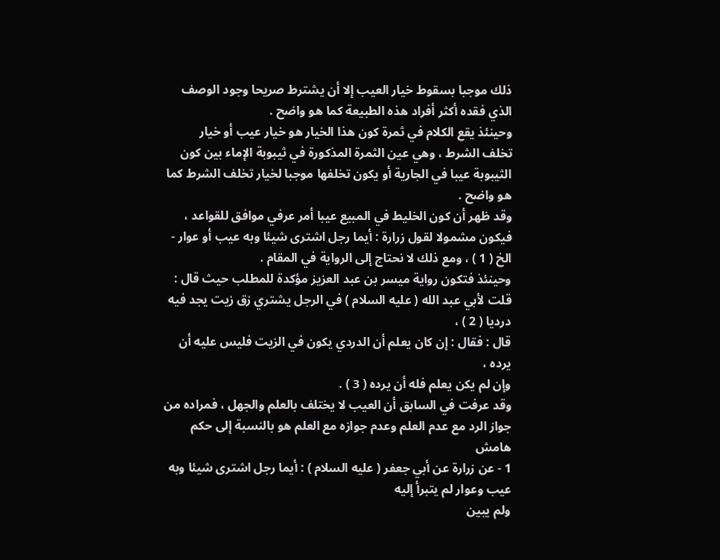ذلك موجبا بسقوط خيار العيب إلا أن يشترط صريحا وجود الوصف
الذي فقده أكثر أفراد هذه الطبيعة كما هو واضح .
وحينئذ يقع الكلام في ثمرة كون هذا الخيار هو خيار عيب أو خيار
تخلف الشرط ، وهي عين الثمرة المذكورة في ثيبوبة الإماء بين كون
الثيبوبة عيبا في الجارية أو يكون تخلفها موجبا لخيار تخلف الشرط كما
هو واضح .
وقد ظهر أن كون الخليط في المبيع عيبا أمر عرفي موافق للقواعد ،
فيكون مشمولا لقول زرارة : أيما رجل اشترى شيئا وبه عيب أو عوار -
الخ ( 1 ) ، ومع ذلك لا نحتاج إلى الرواية في المقام .
وحينئذ فتكون رواية ميسر بن عبد العزيز مؤكدة للمطلب حيث قال :
قلت لأبي عبد الله ( عليه السلام ) في الرجل يشتري زق زيت يجد فيه درديا ( 2 ) ،
قال : فقال : إن كان يعلم أن الدردي يكون في الزيت فليس عليه أن يرده ،
وإن لم يكن يعلم فله أن يرده ( 3 ) .
وقد عرفت في السابق أن العيب لا يختلف بالعلم والجهل ، فمراده من
جواز الرد مع عدم العلم وعدم جوازه مع العلم هو بالنسبة إلى حكم
هامش
1 - عن زرارة عن أبي جعفر ( عليه السلام ) : أيما رجل اشترى شيئا وبه عيب وعوار لم يتبرأ إليه
ولم يبين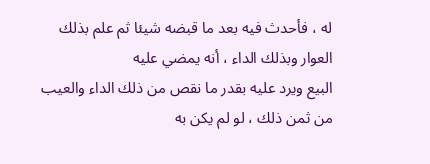له ، فأحدث فيه بعد ما قبضه شيئا ثم علم بذلك العوار وبذلك الداء ، أنه يمضي عليه
البيع ويرد عليه بقدر ما نقص من ذلك الداء والعيب من ثمن ذلك ، لو لم يكن به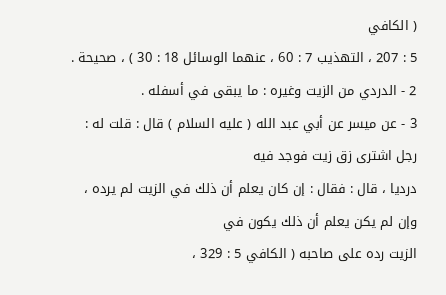( الكافي
5 : 207 ، التهذيب 7 : 60 ، عنهما الوسائل 18 : 30 ) ، صحيحة .
2 - الدردي من الزيت وغيره : ما يبقى في أسفله .
3 - عن ميسر عن أبي عبد الله ( عليه السلام ) قال : قلت له : رجل اشترى زق زيت فوجد فيه
درديا ، قال : فقال : إن كان يعلم أن ذلك في الزيت لم يرده ، وإن لم يكن يعلم أن ذلك يكون في
الزيت رده على صاحبه ( الكافي 5 : 329 ،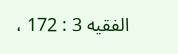الفقيه 3 : 172 ،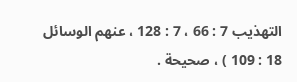التهذيب 7 : 66 ، 7 : 128 ، عنهم الوسائل
18 : 109 ) ، صحيحة .